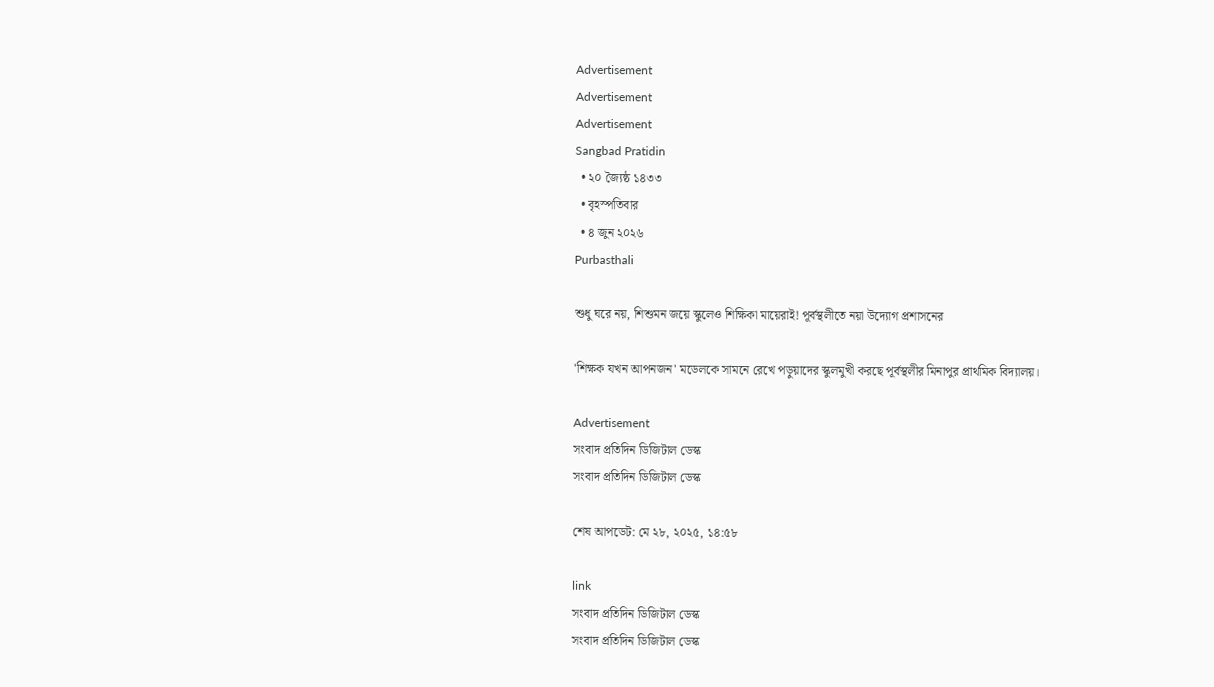Advertisement
Advertisement
Advertisement
Sangbad Pratidin
  • ২০ জ্যৈষ্ঠ ১৪৩৩
  • বৃহস্পতিবার
  • ৪ জুন ২০২৬
Purbasthali

শুধু ঘরে নয়, শিশুমন জয়ে স্কুলেও শিক্ষিকা মায়েরাই! পূর্বস্থলীতে নয়া উদ্যোগ প্রশাসনের

'শিক্ষক যখন আপনজন' মডেলকে সামনে রেখে পড়ুয়াদের স্কুলমুখী করছে পূর্বস্থলীর মিনাপুর প্রাথমিক বিদ্যালয়।

Advertisement
সংবাদ প্রতিদিন ডিজিটাল ডেস্ক
সংবাদ প্রতিদিন ডিজিটাল ডেস্ক

শেষ আপডেট: মে ২৮, ২০২৫, ১৪:৫৮

link
সংবাদ প্রতিদিন ডিজিটাল ডেস্ক
সংবাদ প্রতিদিন ডিজিটাল ডেস্ক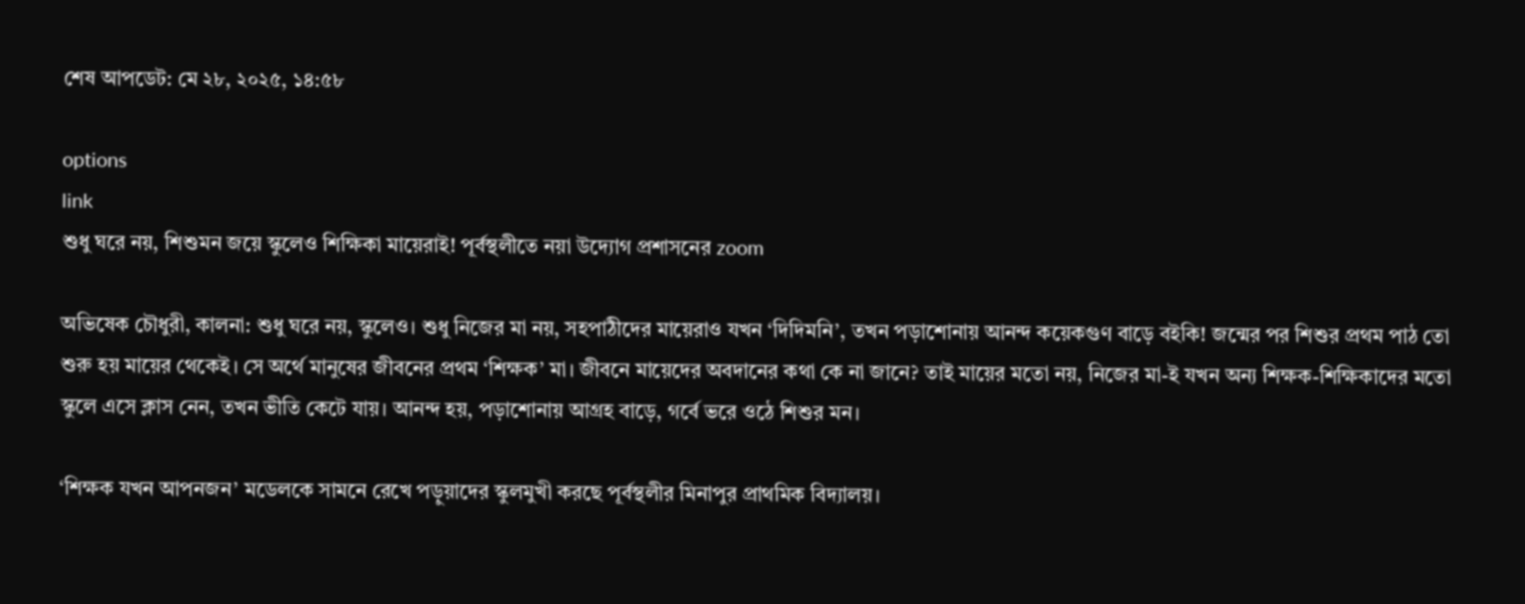শেষ আপডেট: মে ২৮, ২০২৫, ১৪:৫৮

options
link
শুধু ঘরে নয়, শিশুমন জয়ে স্কুলেও শিক্ষিকা মায়েরাই! পূর্বস্থলীতে নয়া উদ্যোগ প্রশাসনের zoom

অভিষেক চৌধুরী, কালনা: শুধু ঘরে নয়, স্কুলেও। শুধু নিজের মা নয়, সহপাঠীদের মায়েরাও যখন ‘দিদিমনি’, তখন পড়াশোনায় আনন্দ কয়েকগুণ বাড়ে বইকি! জন্মের পর শিশুর প্রথম পাঠ তো শুরু হয় মায়ের থেকেই। সে অর্থে মানুষের জীবনের প্রথম ‘শিক্ষক’ মা। জীবনে মায়েদের অবদানের কথা কে না জানে? তাই মায়ের মতো নয়, নিজের মা-ই যখন অন্য শিক্ষক-শিক্ষিকাদের মতো স্কুলে এসে ক্লাস নেন, তখন ভীতি কেটে যায়। আনন্দ হয়, পড়াশোনায় আগ্রহ বাড়ে, গর্বে ভরে ওঠে শিশুর মন।

‘শিক্ষক যখন আপনজন’ মডেলকে সামনে রেখে পড়ুয়াদের স্কুলমুখী করছে পূর্বস্থলীর মিনাপুর প্রাথমিক বিদ্যালয়।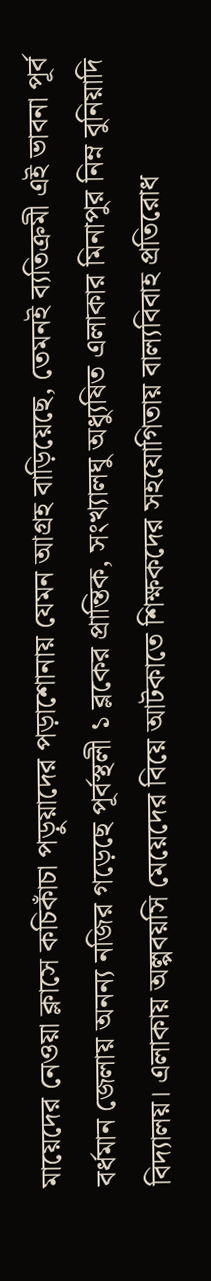মায়েদের নেওয়া ক্লাসে কচিকাঁচা পড়ুয়াদের পড়াশোনায় যেমন আগ্রহ বাড়িয়েছে, তেমনই ব্যতিক্রমী এই ভাবনা পূর্ব বর্ধমান জেলায় অনন্য নজির গড়েছে পূর্বস্থলী ১ ব্লকের প্রান্তিক, সংখ্যালঘু অধ্যুষিত এলাকার মিনাপুর নিম্ন বুনিয়াদি বিদ্যালয়। এলাকায় অল্পবয়সি মেয়েদের বিয়ে আটকাতে শিক্ষকদের সহযোগিতায় বাল্যবিবাহ প্রতিরোধ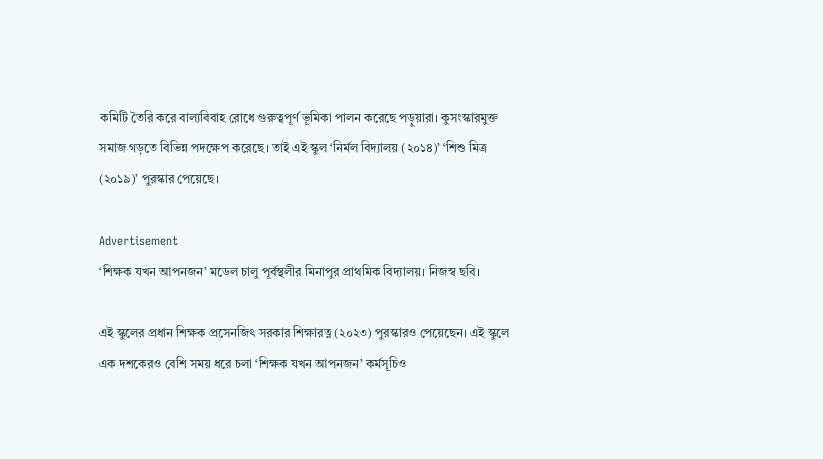কমিটি তৈরি করে বাল্যবিবাহ রোধে গুরুত্বপূর্ণ ভূমিকা পালন করেছে পড়ুয়ারা। কুসংস্কারমুক্ত সমাজ গড়তে বিভিন্ন পদক্ষেপ করেছে। তাই এই স্কুল ‘নির্মল বিদ্যালয় (২০১৪)’ ‘শিশু মিত্র (২০১৯)’ পুরস্কার পেয়েছে।

Advertisement
‘শিক্ষক যখন আপনজন’ মডেল চালু পূর্বস্থলীর মিনাপুর প্রাথমিক বিদ্যালয়। নিজস্ব ছবি।

এই স্কুলের প্রধান শিক্ষক প্রসেনজিৎ সরকার শিক্ষারত্ন (২০২৩) পুরস্কারও পেয়েছেন। এই স্কুলে এক দশকেরও বেশি সময় ধরে চলা ‘শিক্ষক যখন আপনজন’ কর্মসূচিও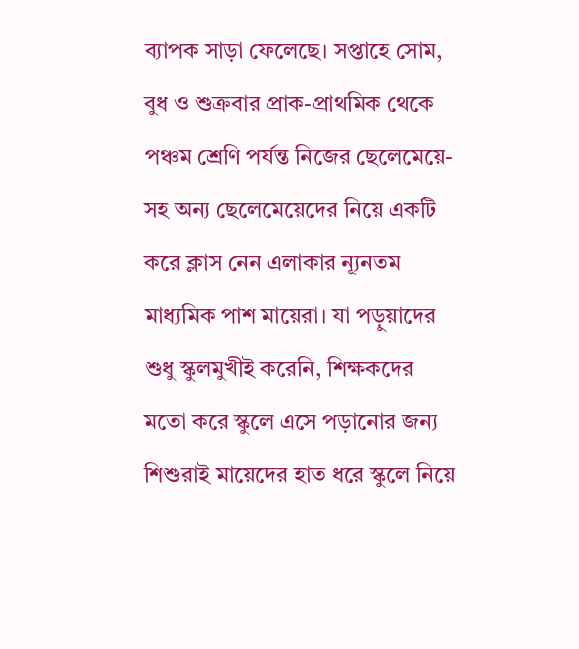ব্যাপক সাড়া ফেলেছে। সপ্তাহে সোম, বুধ ও শুক্রবার প্রাক-প্রাথমিক থেকে পঞ্চম শ্রেণি পর্যন্ত নিজের ছেলেমেয়ে-সহ অন্য ছেলেমেয়েদের নিয়ে একটি করে ক্লাস নেন এলাকার ন্যূনতম মাধ্যমিক পাশ মায়েরা। যা পড়ুয়াদের শুধু স্কুলমুখীই করেনি, শিক্ষকদের মতো করে স্কুলে এসে পড়ানোর জন্য শিশুরাই মায়েদের হাত ধরে স্কুলে নিয়ে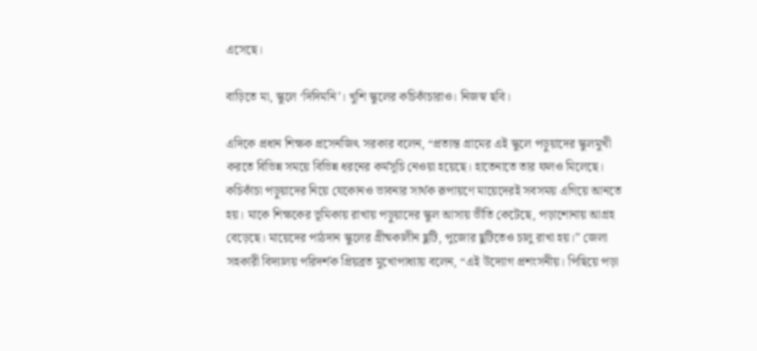এসেছে।

বাড়িতে মা, স্কুলে ‘দিদিমনি’। খুশি স্কুলের কচিকাঁচারাও। নিজস্ব ছবি।

এদিকে প্রধান শিক্ষক প্রসেনজিৎ সরকার বলেন, “প্রত্যন্ত গ্রামের এই স্কুলে পড়ুয়াদের স্কুলমুখী করতে বিভিন্ন সময়ে বিভিন্ন ধরনের কর্মসূচি নেওয়া হয়েছে। হাতেনাতে তার ফলও মিলেছে। কচিকাঁচা পড়ুয়াদের নিয়ে যেকোনও ভাবনার সার্থক রূপায়ণে মায়েদেরই সবসময় এগিয়ে আনতে হয়। মাকে শিক্ষকের ভূমিকায় রাখায় পড়ুয়াদের স্কুল আসায় ভীতি কেটেছে, পড়াশোনায় আগ্রহ বেড়েছে। মায়েদের পাঠদান স্কুলের গ্রীষ্মকালীন ছুটি, পুজোর ছুটিতেও চালু রাখা হয়।” জেলা সহকারী বিদ্যালয় পরিদর্শক প্রিয়ব্রত মুখোপাধ্যায় বলেন, “এই উদ্যোগ প্রশংসনীয়। পিছিয়ে পড়া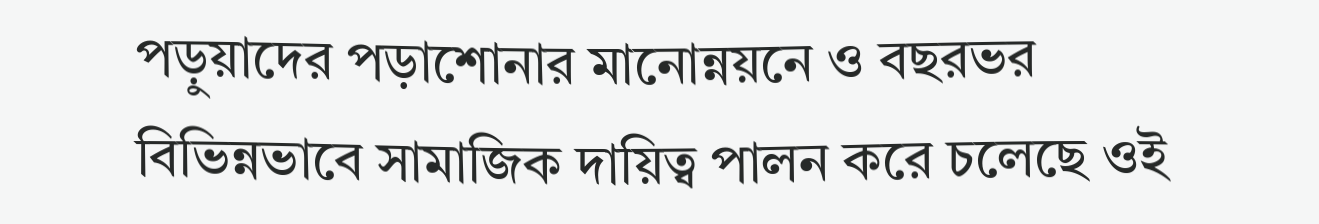পড়ুয়াদের পড়াশোনার মানোন্নয়নে ও বছরভর বিভিন্নভাবে সামাজিক দায়িত্ব পালন করে চলেছে ওই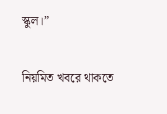স্কুল।”

নিয়মিত খবরে থাকতে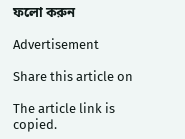ফলো করুন

Advertisement

Share this article on

The article link is copied.